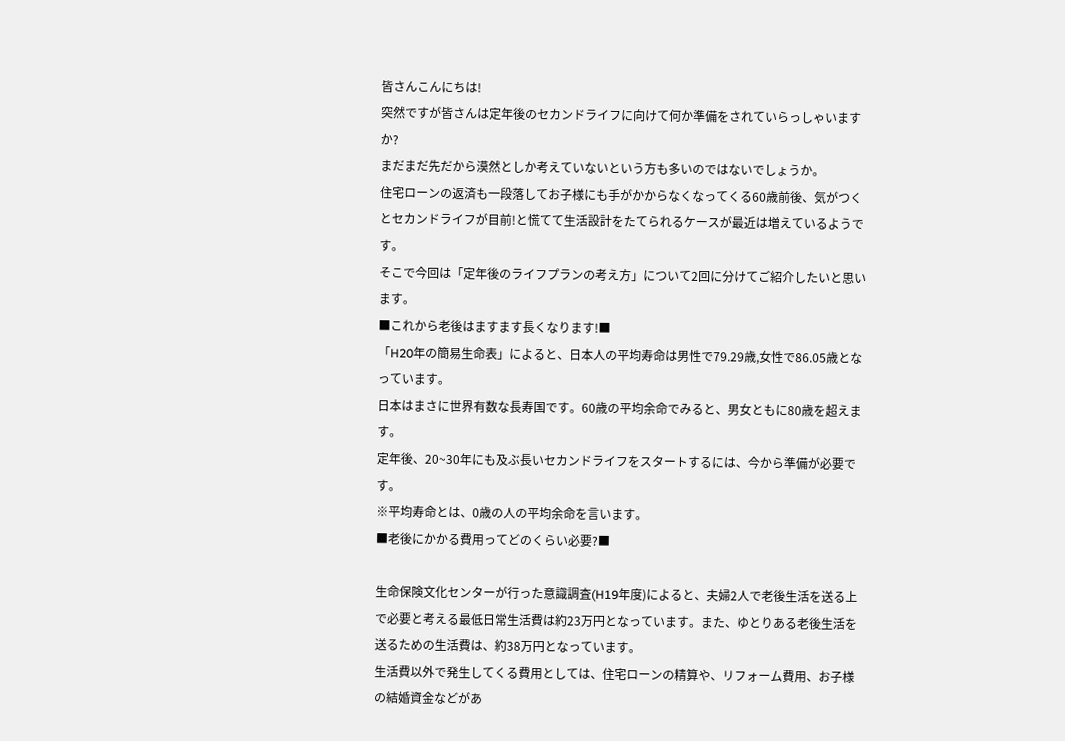皆さんこんにちは!
突然ですが皆さんは定年後のセカンドライフに向けて何か準備をされていらっしゃいますか?
まだまだ先だから漠然としか考えていないという方も多いのではないでしょうか。
住宅ローンの返済も一段落してお子様にも手がかからなくなってくる60歳前後、気がつくとセカンドライフが目前!と慌てて生活設計をたてられるケースが最近は増えているようです。
そこで今回は「定年後のライフプランの考え方」について2回に分けてご紹介したいと思います。
■これから老後はますます長くなります!■
「H20年の簡易生命表」によると、日本人の平均寿命は男性で79.29歳,女性で86.05歳となっています。
日本はまさに世界有数な長寿国です。60歳の平均余命でみると、男女ともに80歳を超えます。
定年後、20~30年にも及ぶ長いセカンドライフをスタートするには、今から準備が必要です。
※平均寿命とは、0歳の人の平均余命を言います。
■老後にかかる費用ってどのくらい必要?■

生命保険文化センターが行った意識調査(H19年度)によると、夫婦2人で老後生活を送る上で必要と考える最低日常生活費は約23万円となっています。また、ゆとりある老後生活を送るための生活費は、約38万円となっています。
生活費以外で発生してくる費用としては、住宅ローンの精算や、リフォーム費用、お子様の結婚資金などがあ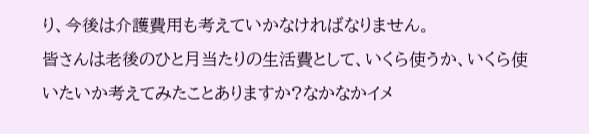り、今後は介護費用も考えていかなければなりません。
皆さんは老後のひと月当たりの生活費として、いくら使うか、いくら使いたいか考えてみたことありますか?なかなかイメ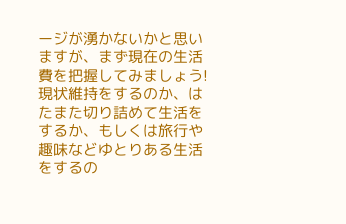ージが湧かないかと思いますが、まず現在の生活費を把握してみましょう!
現状維持をするのか、はたまた切り詰めて生活をするか、もしくは旅行や趣味などゆとりある生活をするの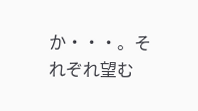か・・・。それぞれ望む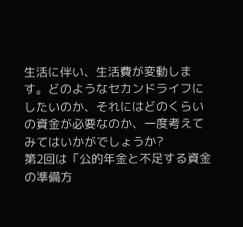生活に伴い、生活費が変動します。どのようなセカンドライフにしたいのか、それにはどのくらいの資金が必要なのか、一度考えてみてはいかがでしょうか?
第2回は「公的年金と不足する資金の準備方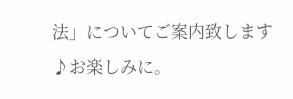法」についてご案内致します♪お楽しみに。